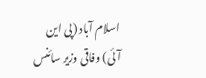اسلام آباد (پی این آئی) وفاقی وزیر سائنس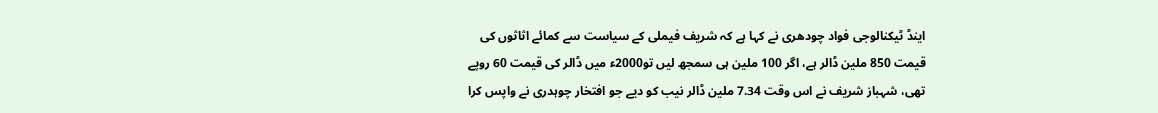اینڈ ٹیکنالوجی فواد چودھری نے کہا ہے کہ شریف فیملی کے سیاست سے کمائے اثاثوں کی قیمت 850 ملین ڈالر ہے، اگر 100 ملین ہی سمجھ لیں تو2000ء میں ڈالر کی قیمت 60 روپے تھی، شہباز شریف نے اس وقت 7.34 ملین ڈالر نیب کو دیے جو افتخار چوہدری نے واپس کرا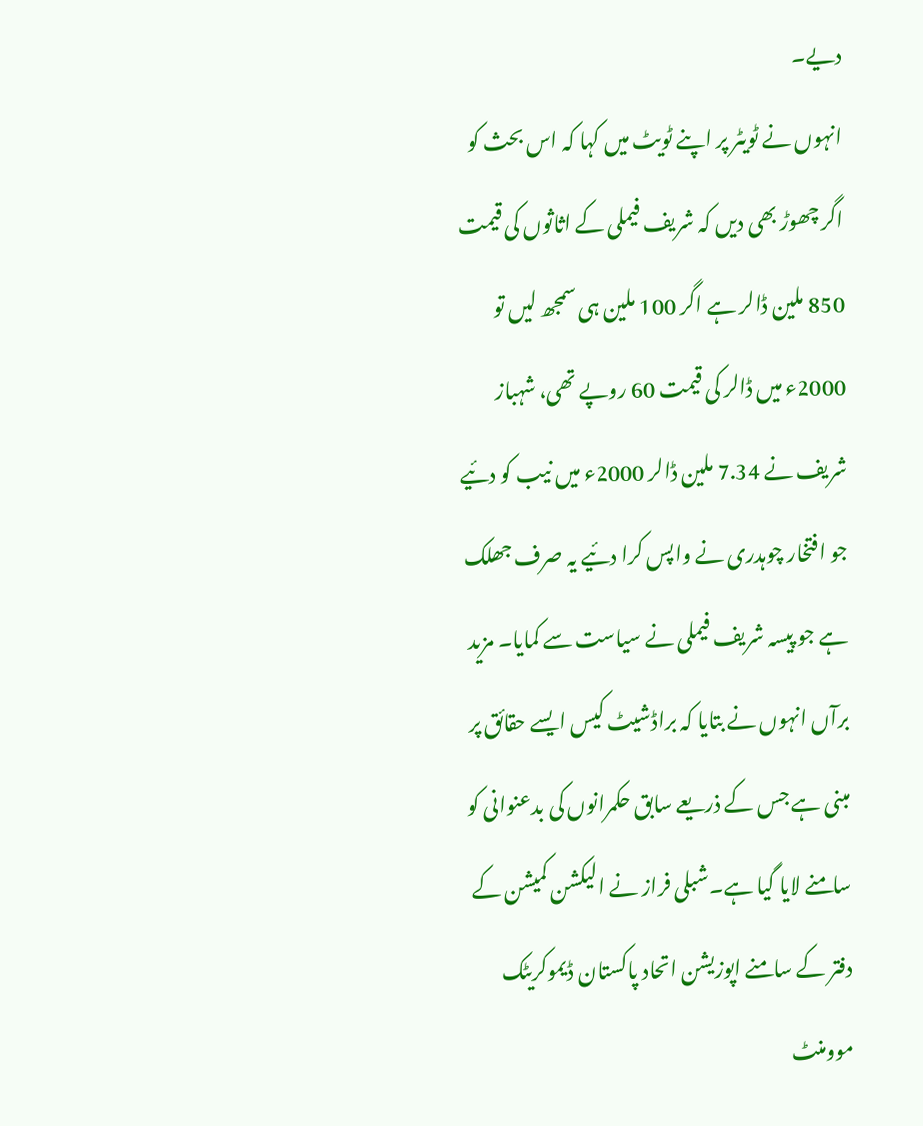دیے۔
انہوں نے ٹویٹر پر اپنے ٹویٹ میں کہا کہ اس بحث کو اگر چھوڑ بھی دیں کہ شریف فیملی کے اثاثوں کی قیمت 850 ملین ڈالر ہے اگر 100 ملین ہی سمجھ لیں تو 2000ء میں ڈالر کی قیمت 60 روپے تھی، شہباز شریف نے 7.34 ملین ڈالر 2000ء میں نیب کو دئیے جو افتخار چوہدری نے واپس کرا دئیے یہ صرف جھلک ہے جو پیسہ شریف فیملی نے سیاست سے کمایا۔ مزید برآں انہوں نے بتایا کہ براڈشیٹ کیس ایسے حقائق پر مبنی ہے جس کے ذریعے سابق حکمرانوں کی بدعنوانی کو سامنے لایا گیا ہے۔شبلی فراز نے الیکشن کمیشن کے دفتر کے سامنے اپوزیشن اتحاد پاکستان ڈیموکریٹک موومنٹ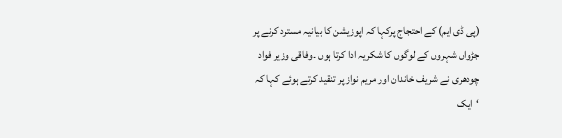(پی ڈی ایم) کے احتجاج پرکہا کہ اپوزیشن کا بیانیہ مسترد کرنے پر جڑواں شہروں کے لوگوں کا شکریہ ادا کرتا ہوں ۔وفاقی وزیر فواد چودھری نے شریف خاندان اور مریم نواز پر تنقید کرتے ہوئے کہا کہ ‘ایک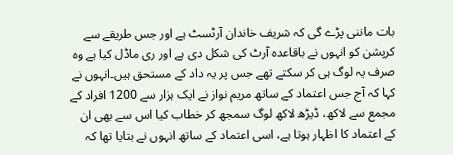بات ماننی پڑے گی کہ شریف خاندان آرٹسٹ ہے اور جس طریقے سے کرپشن کو انہوں نے باقاعدہ آرٹ کی شکل دی ہے اور ری ماڈل کیا ہے وہ صرف یہ لوگ ہی کر سکتے تھے جس پر یہ داد کے مستحق ہیں۔انہوں نے کہا کہ آج جس اعتماد کے ساتھ مریم نواز نے ایک ہزار سے 1200 افراد کے مجمع سے لاکھ، ڈیڑھ لاکھ لوگ سمجھ کر خطاب کیا اس سے بھی ان کے اعتماد کا اظہار ہوتا ہے، اسی اعتماد کے ساتھ انہوں نے بتایا تھا کہ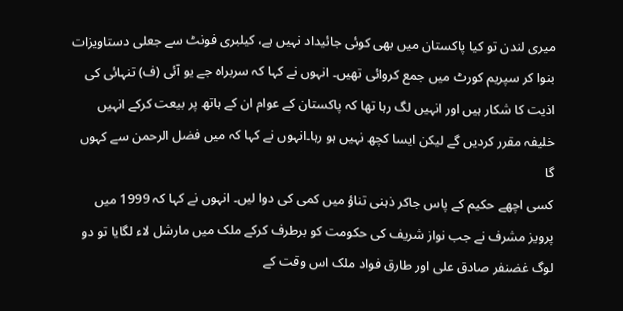میری لندن تو کیا پاکستان میں بھی کوئی جائیداد نہیں ہے، کیلبری فونٹ سے جعلی دستاویزات بنوا کر سپریم کورٹ میں جمع کروائی تھیں۔ انہوں نے کہا کہ سربراہ جے یو آئی (ف) تنہائی کی اذیت کا شکار ہیں اور انہیں لگ رہا تھا کہ پاکستان کے عوام ان کے ہاتھ پر بیعت کرکے انہیں خلیفہ مقرر کردیں گے لیکن ایسا کچھ نہیں ہو رہا۔انہوں نے کہا کہ میں فضل الرحمن سے کہوں گا
کسی اچھے حکیم کے پاس جاکر ذہنی تناؤ میں کمی کی دوا لیں۔ انہوں نے کہا کہ 1999 میں پرویز مشرف نے جب نواز شریف کی حکومت کو برطرف کرکے ملک میں مارشل لاء لگایا تو دو لوگ غضنفر صادق علی اور طارق فواد ملک اس وقت کے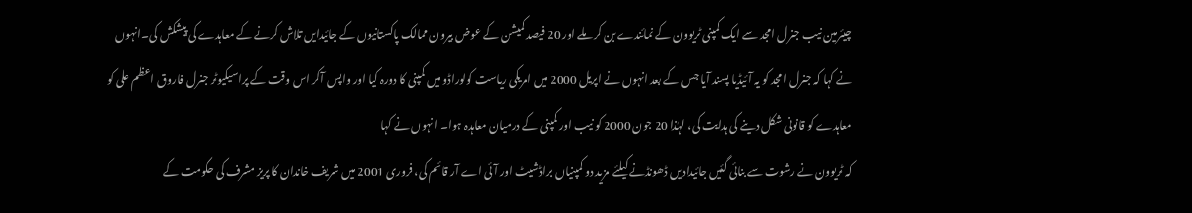چیئرمین نیب جنرل امجد سے ایک کمپنی ٹریوون کے نمائندے بن کر ملے اور 20 فیصد کمیشن کے عوض بیرون ممالک پاکستانیوں کے جائیدایں تلاش کرنے کے معاہدے کی پیشکش کی۔انہوں نے کہا کہ جنرل امجد کو یہ آئیڈیا پسند آیا جس کے بعد انہوں نے اپریل 2000 میں امریکی ریاست کولوراڈو میں کمپنی کا دورہ کیا اور واپس آکر اس وقت کے پراسیکیوٹر جنرل فاروق اعظم علی کو معاہدے کو قانونی شکل دینے کی ہدایت کی، لہٰذا 20 جون 2000 کو نیب اور کمپنی کے درمیان معاہدہ ہوا۔ انہوں نے کہا
کہ ٹریوون نے رشوت سے بنائی گئیں جائیدادیں ڈھونڈنے کیلئے مزید دو کمپنیاں براڈشیٹ اور آئی اے آر قائم کی، فروری 2001 میں شریف خاندان کا پریز مشرف کی حکومت کے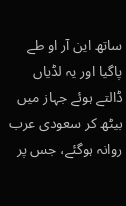ساتھ این آر او طے پاگیا اور یہ لڈیاں ڈالتے ہوئے جہاز میں بیٹھ کر سعودی عرب روانہ ہوگئے، جس پر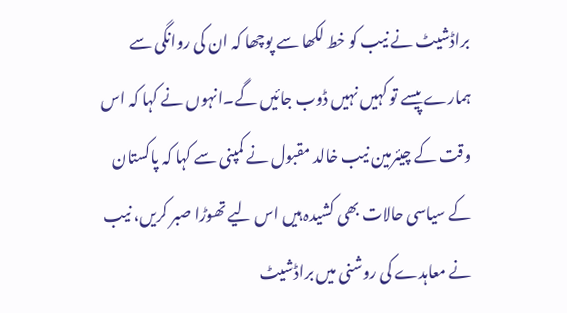براڈشیٹ نے نیب کو خط لکھا سے پوچھا کہ ان کی روانگی سے ہمارے پیسے تو کہیں نہیں ڈوب جائیں گے۔انہوں نے کہا کہ اس وقت کے چیئرمین نیب خالد مقبول نے کمپنی سے کہا کہ پاکستان کے سیاسی حالات بھی کشیدہ ہیں اس لیے تھوڑا صبر کریں، نیب نے معاہدے کی روشنی میں براڈشیٹ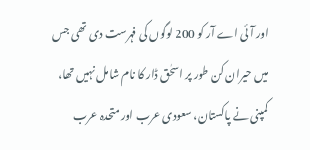اور آئی اے آر کو 200 لوگوں کی فہرست دی تھی جس میں حیران کن طور پر اسحٰق ڈار کا نام شامل نہیں تھا، کمپنی نے پاکستان، سعودی عرب اور متحدہ عرب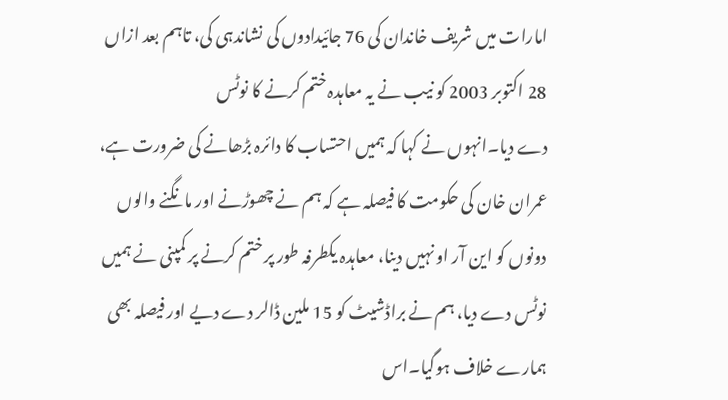امارات میں شریف خاندان کی 76 جائیدادوں کی نشاندہی کی، تاہم بعد ازاں 28 اکتوبر 2003 کو نیب نے یہ معاہدہ ختم کرنے کا نوٹس
دے دیا۔انہوں نے کہا کہ ہمیں احتساب کا دائرہ بڑھانے کی ضرورت ہے، عمران خان کی حکومت کا فیصلہ ہے کہ ہم نے چھوڑنے اور مانگنے والوں دونوں کو این آر او نہیں دینا، معاہدہ یکطرفہ طور پر ختم کرنے پر کمپنی نے ہمیں نوٹس دے دیا، ہم نے براڈشیٹ کو 15 ملین ڈالر دے دیے اور فیصلہ بھی ہمارے خلاف ہوگیا۔اس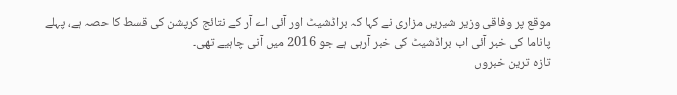موقع پر وفاقی وزیر شیریں مزاری نے کہا کہ براڈشیٹ اور آئی اے آر کے نتائج کرپشن کی قسط کا حصہ ہے، پہلے پاناما کی خبر آئی اب براڈشیٹ کی خبر آرہی ہے جو 2016 میں آنی چاہیے تھی۔
تازہ ترین خبروں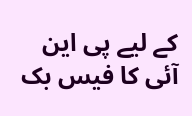کے لیے پی این آئی کا فیس بک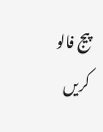پیج فالو کریں